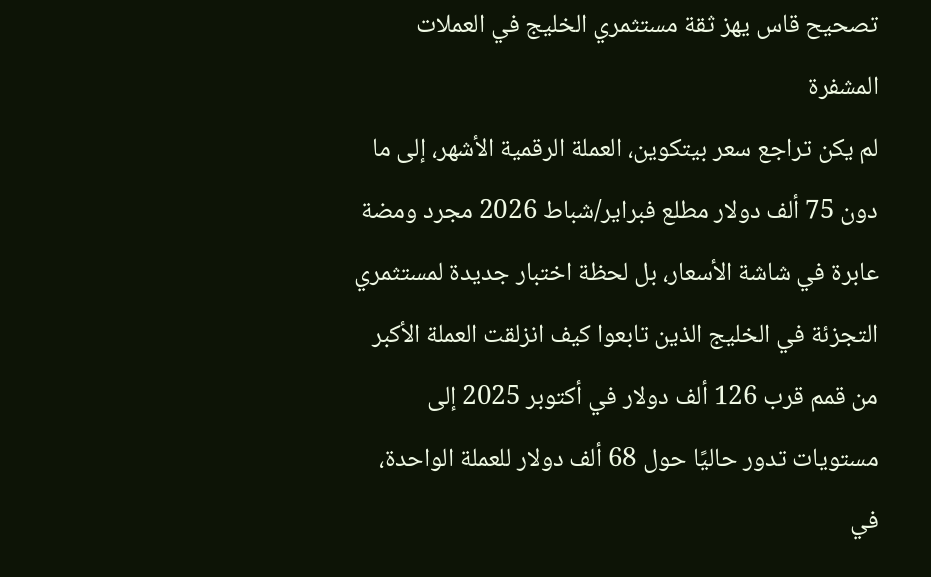تصحيح قاس يهز ثقة مستثمري الخليج في العملات المشفرة
لم يكن تراجع سعر بيتكوين، العملة الرقمية الأشهر، إلى ما دون 75 ألف دولار مطلع فبراير/شباط 2026 مجرد ومضة عابرة في شاشة الأسعار، بل لحظة اختبار جديدة لمستثمري التجزئة في الخليج الذين تابعوا كيف انزلقت العملة الأكبر من قمم قرب 126 ألف دولار في أكتوبر 2025 إلى مستويات تدور حاليًا حول 68 ألف دولار للعملة الواحدة، في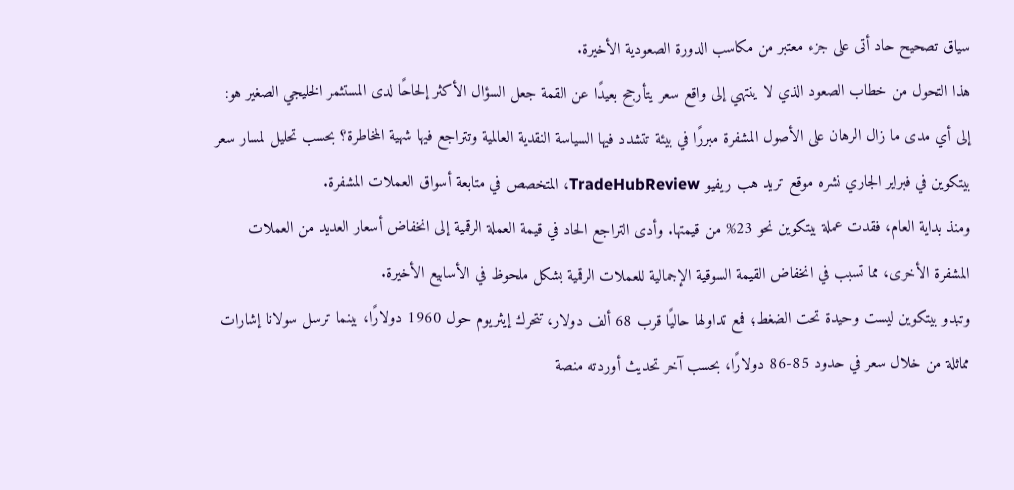سياق تصحيح حاد أتى على جزء معتبر من مكاسب الدورة الصعودية الأخيرة.
هذا التحول من خطاب الصعود الذي لا ينتهي إلى واقع سعر يتأرجح بعيدًا عن القمة جعل السؤال الأكثر إلحاحًا لدى المستثمر الخليجي الصغير هو: إلى أي مدى ما زال الرهان على الأصول المشفرة مبررًا في بيئة تتشدد فيها السياسة النقدية العالمية وتتراجع فيها شهية المخاطرة؟ بحسب تحليل لمسار سعر بيتكوين في فبراير الجاري نشره موقع تريد هب ريفيو TradeHubReview، المتخصص في متابعة أسواق العملات المشفرة.
ومنذ بداية العام، فقدت عملة بيتكوين نحو 23% من قيمتها. وأدى التراجع الحاد في قيمة العملة الرقمية إلى انخفاض أسعار العديد من العملات المشفرة الأخرى، مما تسبب في انخفاض القيمة السوقية الإجمالية للعملات الرقمية بشكل ملحوظ في الأسابيع الأخيرة.
وتبدو بيتكوين ليست وحيدة تحت الضغط؛ فمع تداولها حاليًا قرب 68 ألف دولار، تتحرك إيثريوم حول 1960 دولارًا، بينما ترسل سولانا إشارات مماثلة من خلال سعر في حدود 85-86 دولارًا، بحسب آخر تحديث أوردته منصة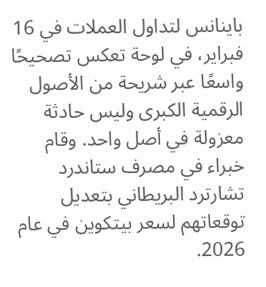باينانس لتداول العملات في 16 فبراير، في لوحة تعكس تصحيحًا واسعًا عبر شريحة من الأصول الرقمية الكبرى وليس حادثة معزولة في أصل واحد. وقام خبراء في مصرف ستاندرد تشارترد البريطاني بتعديل توقعاتهم لسعر بيتكوين في عام 2026.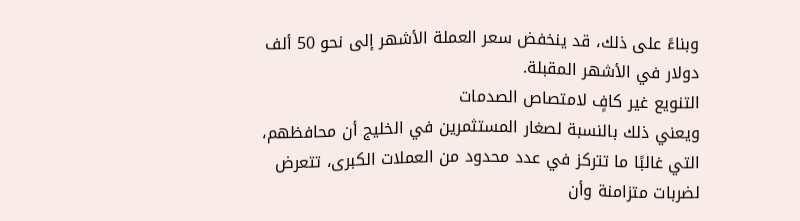وبناءً على ذلك، قد ينخفض سعر العملة الأشهر إلى نحو 50 ألف دولار في الأشهر المقبلة.
التنويع غير كافٍ لامتصاص الصدمات
ويعني ذلك بالنسبة لصغار المستثمرين في الخليج أن محافظهم، التي غالبًا ما تتركز في عدد محدود من العملات الكبرى، تتعرض لضربات متزامنة وأن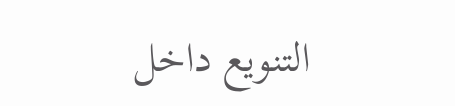التنويع داخل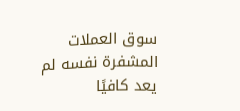سوق العملات المشفرة نفسه لم يعد كافيًا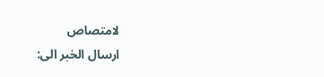لامتصاص
ارسال الخبر الى: